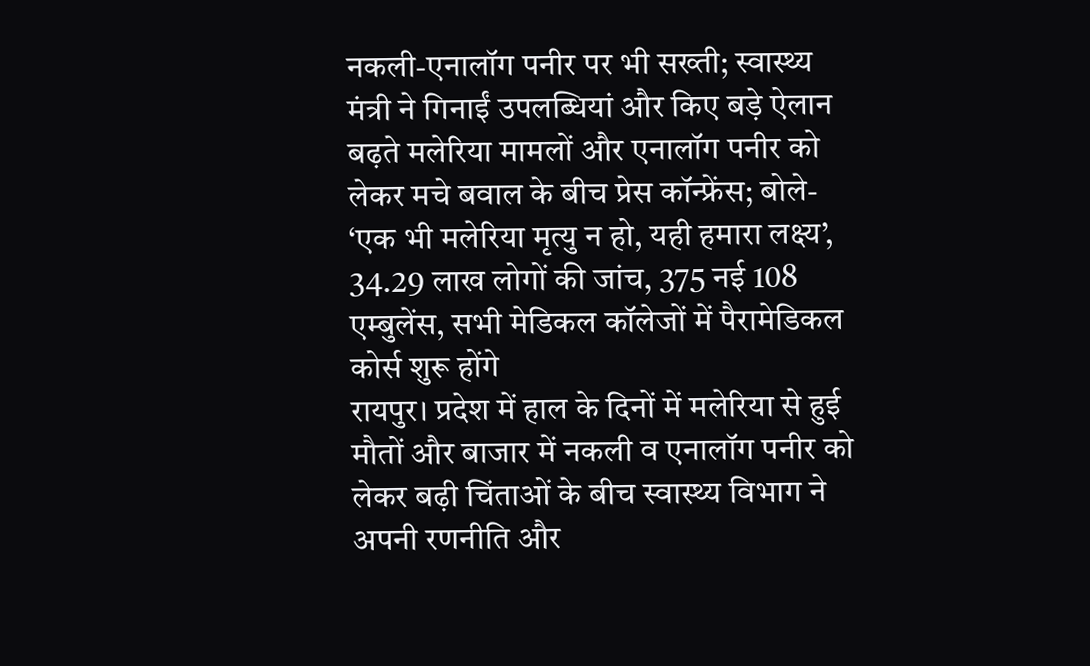नकली-एनालॉग पनीर पर भी सख्ती; स्वास्थ्य मंत्री ने गिनाईं उपलब्धियां और किए बड़े ऐलान
बढ़ते मलेरिया मामलों और एनालॉग पनीर को लेकर मचे बवाल के बीच प्रेस कॉन्फ्रेंस; बोले- ‘एक भी मलेरिया मृत्यु न हो, यही हमारा लक्ष्य’, 34.29 लाख लोगों की जांच, 375 नई 108 एम्बुलेंस, सभी मेडिकल कॉलेजों में पैरामेडिकल कोर्स शुरू होंगे
रायपुर। प्रदेश में हाल के दिनों में मलेरिया से हुई मौतों और बाजार में नकली व एनालॉग पनीर को लेकर बढ़ी चिंताओं के बीच स्वास्थ्य विभाग ने अपनी रणनीति और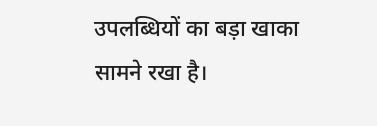उपलब्धियों का बड़ा खाका सामने रखा है।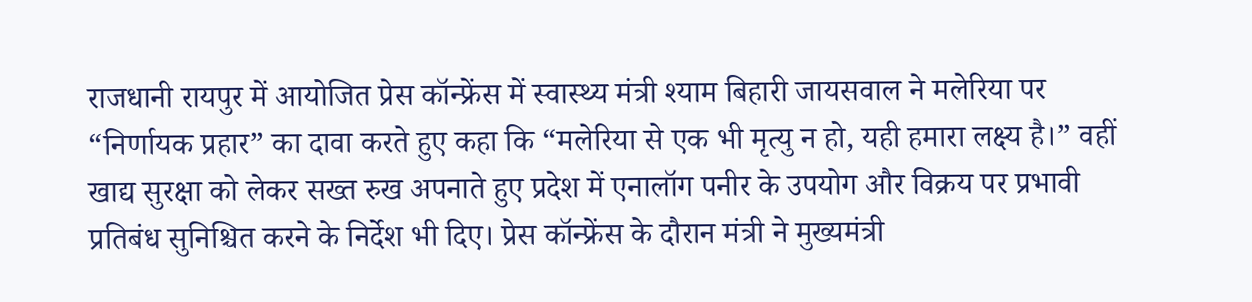राजधानी रायपुर में आयोजित प्रेस कॉन्फ्रेंस में स्वास्थ्य मंत्री श्याम बिहारी जायसवाल ने मलेरिया पर “निर्णायक प्रहार” का दावा करते हुए कहा कि “मलेरिया से एक भी मृत्यु न हो, यही हमारा लक्ष्य है।” वहीं खाद्य सुरक्षा को लेकर सख्त रुख अपनाते हुए प्रदेश में एनालॉग पनीर के उपयोग और विक्रय पर प्रभावी प्रतिबंध सुनिश्चित करने के निर्देश भी दिए। प्रेस कॉन्फ्रेंस के दौरान मंत्री ने मुख्यमंत्री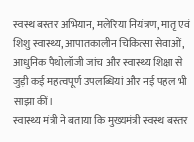स्वस्थ बस्तर अभियान, मलेरिया नियंत्रण, मातृ एवं शिशु स्वास्थ्य, आपातकालीन चिकित्सा सेवाओं, आधुनिक पैथोलॉजी जांच और स्वास्थ्य शिक्षा से जुड़ी कई महत्वपूर्ण उपलब्धियां और नई पहल भी साझा कीं।
स्वास्थ्य मंत्री ने बताया कि मुख्यमंत्री स्वस्थ बस्तर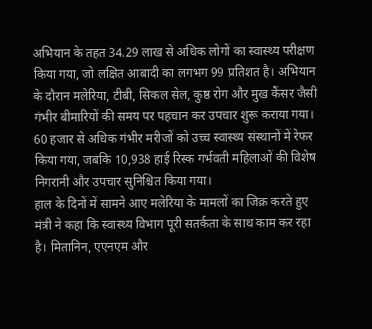अभियान के तहत 34.29 लाख से अधिक लोगों का स्वास्थ्य परीक्षण किया गया, जो लक्षित आबादी का लगभग 99 प्रतिशत है। अभियान के दौरान मलेरिया, टीबी, सिकल सेल, कुष्ठ रोग और मुख कैंसर जैसी गंभीर बीमारियों की समय पर पहचान कर उपचार शुरू कराया गया। 60 हजार से अधिक गंभीर मरीजों को उच्च स्वास्थ्य संस्थानों में रेफर किया गया, जबकि 10,938 हाई रिस्क गर्भवती महिलाओं की विशेष निगरानी और उपचार सुनिश्चित किया गया।
हाल के दिनों में सामने आए मलेरिया के मामलों का जिक्र करते हुए मंत्री ने कहा कि स्वास्थ्य विभाग पूरी सतर्कता के साथ काम कर रहा है। मितानिन, एएनएम और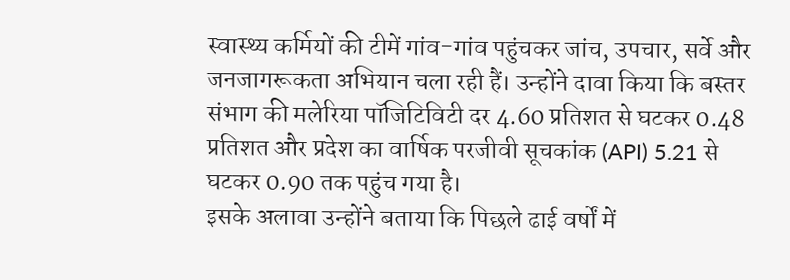स्वास्थ्य कर्मियों की टीमें गांव-गांव पहुंचकर जांच, उपचार, सर्वे और जनजागरूकता अभियान चला रही हैं। उन्होंने दावा किया कि बस्तर संभाग की मलेरिया पॉजिटिविटी दर 4.60 प्रतिशत से घटकर 0.48 प्रतिशत और प्रदेश का वार्षिक परजीवी सूचकांक (API) 5.21 से घटकर 0.90 तक पहुंच गया है।
इसके अलावा उन्होंने बताया कि पिछले ढाई वर्षों में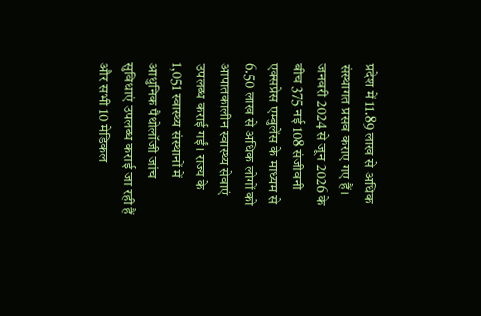प्रदेश में 11.89 लाख से अधिक संस्थागत प्रसव कराए गए हैं। जनवरी 2024 से जून 2026 के बीच 375 नई 108 संजीवनी एक्सप्रेस एम्बुलेंस के माध्यम से 6.50 लाख से अधिक लोगों को आपातकालीन स्वास्थ्य सेवाएं उपलब्ध कराई गईं। राज्य के 1,051 स्वास्थ्य संस्थानों में आधुनिक पैथोलॉजी जांच सुविधाएं उपलब्ध कराई जा रही हैं और सभी 10 मेडिकल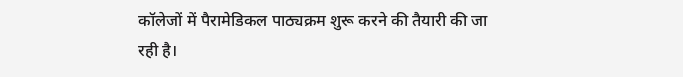कॉलेजों में पैरामेडिकल पाठ्यक्रम शुरू करने की तैयारी की जा रही है।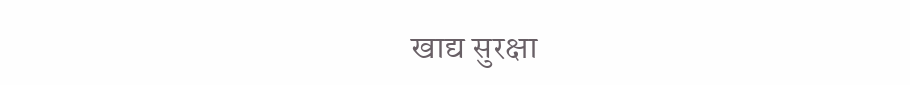खाद्य सुरक्षा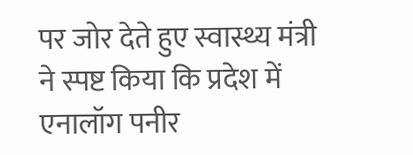पर जोर देते हुए स्वास्थ्य मंत्री ने स्पष्ट किया कि प्रदेश में एनालॉग पनीर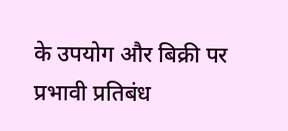के उपयोग और बिक्री पर प्रभावी प्रतिबंध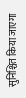सुनिश्चित किया जाएगा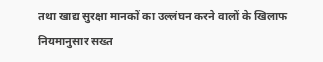तथा खाद्य सुरक्षा मानकों का उल्लंघन करने वालों के खिलाफ नियमानुसार सख्त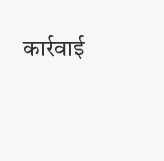कार्रवाई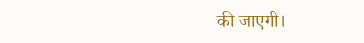की जाएगी।